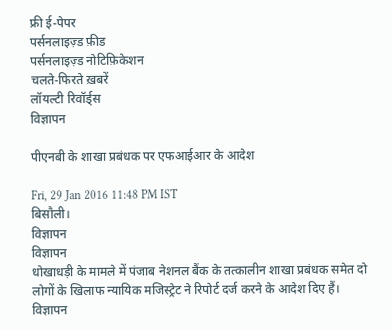फ्री ई-पेपर
पर्सनलाइज़्ड फ़ीड
पर्सनलाइज़्ड नोटिफ़िकेशन
चलते-फिरते ख़बरें
लॉयल्टी रिवॉर्ड्स
विज्ञापन

पीएनबी के शाखा प्रबंधक पर एफआईआर के आदेश

Fri, 29 Jan 2016 11:48 PM IST
बिसौली।
विज्ञापन
विज्ञापन
धोखाधड़ी के मामले में पंजाब नेशनल बैंक के तत्कालीन शाखा प्रबंधक समेत दो लोगों के खिलाफ न्यायिक मजिस्ट्रेट ने रिपोर्ट दर्ज करने के आदेश दिए हैं।
विज्ञापन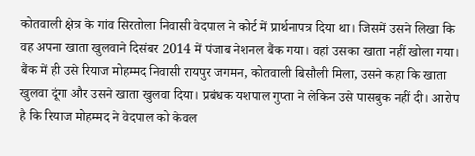कोतवाली क्षेत्र के गांव सिरतोला निवासी वेदपाल ने कोर्ट में प्रार्थनापत्र दिया था। जिसमें उसने लिखा कि वह अपना खाता खुलवाने दिसंबर 2014 में पंजाब नेशनल बैंक गया। वहां उसका खाता नहीं खोला गया। बैंक में ही उसे रियाज मोहम्मद निवासी रायपुर जगमन, कोतवाली बिसौली मिला, उसने कहा कि खाता खुलवा दूंगा और उसने खाता खुलवा दिया। प्रबंधक यशपाल गुप्ता ने लेकिन उसे पासबुक नहीं दी। आरोप है कि रियाज मोहम्मद ने वेदपाल को केवल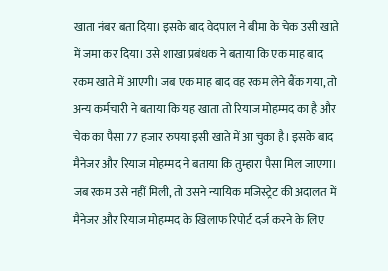खाता नंबर बता दिया। इसके बाद वेदपाल ने बीमा के चेक उसी खाते में जमा कर दिया। उसे शाखा प्रबंधक ने बताया कि एक माह बाद रकम खाते में आएगी। जब एक माह बाद वह रकम लेने बैंक गया, तो अन्य कर्मचारी ने बताया कि यह खाता तो रियाज मोहम्मद का है और चेक का पैसा 77 हजार रुपया इसी खाते में आ चुका है। इसके बाद मैनेजर और रियाज मोहम्मद ने बताया कि तुम्हारा पैसा मिल जाएगा। जब रकम उसे नहीं मिली, तो उसने न्यायिक मजिस्ट्रेट की अदालत में मैनेजर और रियाज मोहम्मद के खिलाफ रिपोर्ट दर्ज करने के लिए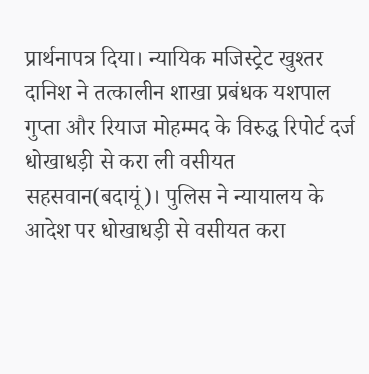प्रार्थनापत्र दिया। न्यायिक मजिस्ट्रेट खुश्तर दानिश ने तत्कालीन शाखा प्रबंधक यशपाल गुप्ता और रियाज मोहम्मद के विरुद्ध रिपोर्ट दर्ज
धोखाधड़ी से करा ली वसीयत
सहसवान(बदायूं)। पुलिस ने न्यायालय के आदेश पर धोखाधड़ी से वसीयत करा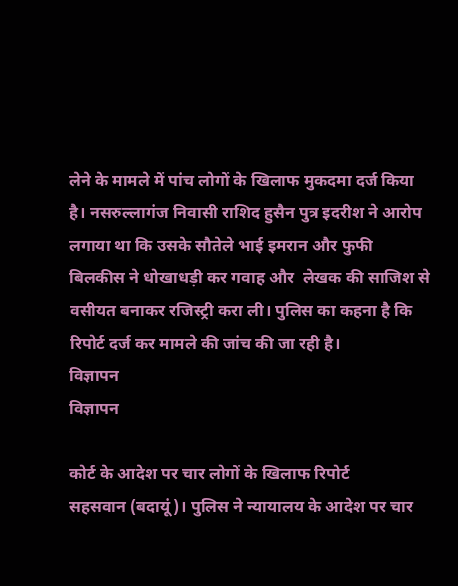लेने के मामले में पांच लोगों के खिलाफ मुकदमा दर्ज किया है। नसरुल्लागंज निवासी राशिद हुसैन पुत्र इदरीश ने आरोप लगाया था कि उसके सौतेले भाई इमरान और फुफी बिलकीस ने धोखाधड़ी कर गवाह और  लेखक की साजिश से वसीयत बनाकर रजिस्ट्री करा ली। पुलिस का कहना है कि रिपोर्ट दर्ज कर मामले की जांच की जा रही है।
विज्ञापन
विज्ञापन

कोर्ट के आदेश पर चार लोगों के खिलाफ रिपोर्ट
सहसवान (बदायूं)। पुलिस ने न्यायालय के आदेश पर चार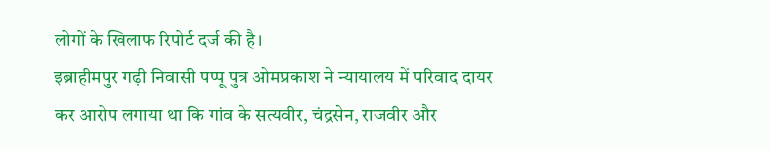लोगों के खिलाफ रिपोर्ट दर्ज की है।
इब्राहीमपुर गढ़ी निवासी पप्पू पुत्र ओमप्रकाश ने न्यायालय में परिवाद दायर कर आरोप लगाया था कि गांव के सत्यवीर, चंद्रसेन, राजवीर और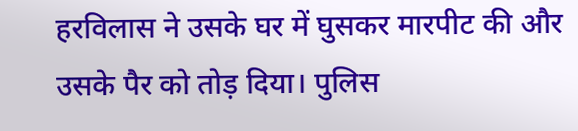हरविलास ने उसके घर में घुसकर मारपीट की और उसके पैर को तोड़ दिया। पुलिस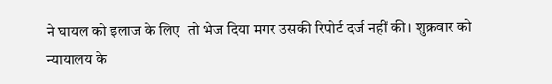ने घायल को इलाज के लिए  तो भेज दिया मगर उसकी रिपोर्ट दर्ज नहीं की। शुक्रवार को न्यायालय के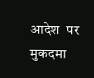आदेश  पर मुकदमा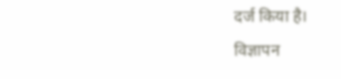दर्ज किया है।
विज्ञापन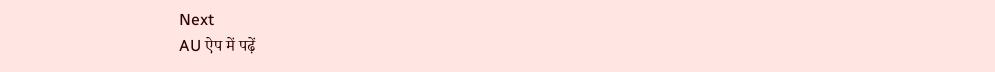Next
AU ऐप में पढ़ें